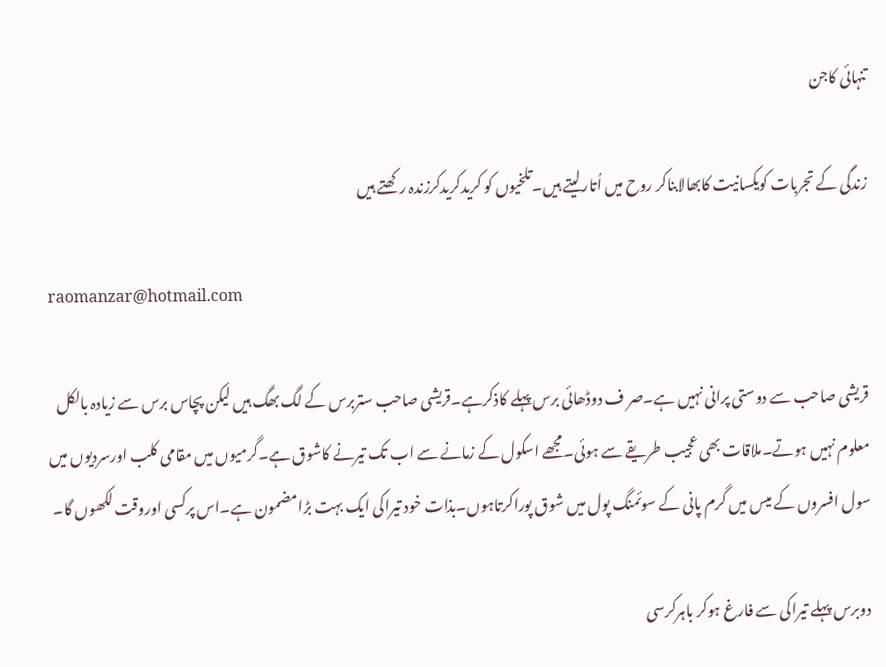تنہائی کاجن

زندگی کے تجربات کویکسانیت کابھالابناکر روح میں اُتارلیتے ہیں۔تلخیوں کو کریدکریدکرزندہ رکھتے ہیں

raomanzar@hotmail.com

قریشی صاحب سے دوستی پرانی نہیں ہے۔صر ف دوڈھائی برس پہلے کاذکرہے۔قریشی صاحب ستربرس کے لگ بھگ ہیں لیکن پچاس برس سے زیادہ بالکل معلوم نہیں ہوتے۔ملاقات بھی عجیب طریقے سے ہوئی۔مجھے اسکول کے زمانے سے اب تک تیرنے کاشوق ہے۔گرمیوں میں مقامی کلب اورسردیوں میں سول افسروں کے میس میں گرم پانی کے سوئمنگ پول میں شوق پوراکرتاہوں۔بذات خود تیراکی ایک بہت بڑامضمون ہے۔اس پرکسی اوروقت لکھوں گا۔

دوبرس پہلے تیراکی سے فارغ ہوکر باہرکرسی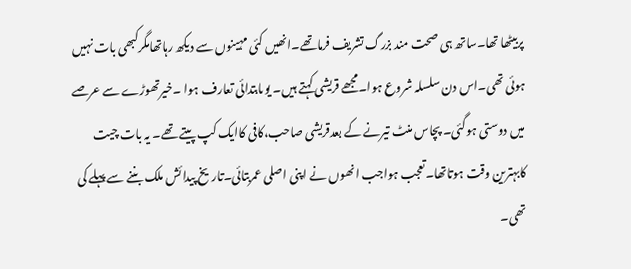پربیٹھا تھا۔ساتھ ہی صحت مند بزرگ تشریف فرماتھے۔انھیں کئی مہینوں سے دیکھ رہاتھامگرکبھی بات نہیں ہوئی تھی۔اس دن سلسلہ شروع ہوا۔مجھے قریشی کہتے ہیں۔ یوںابتدائی تعارف ہوا ۔خیرتھوڑے سے عرصے میں دوستی ہوگئی۔ پچاس منٹ تیرنے کے بعدقریشی صاحب،کافی کاایک کپ پیتے تھے۔ یہ بات چیت کابہترین وقت ہوتاتھا۔تعجب ہواجب انھوں نے اپنی اصلی عمربتائی۔تاریخ پیدائش ملک بننے سے پہلے کی تھی۔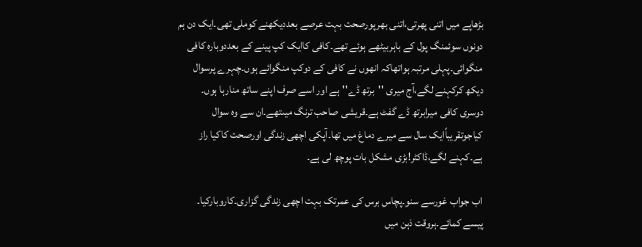بڑھاپے میں اتنی پھرتی،اتنی بھرپورصحت بہت عرصے بعددیکھنے کوملی تھی۔ایک دن ہم دونوں سوئمنگ پول کے باہربیٹھے ہوئے تھے۔کافی کاایک کپ پینے کے بعددوبارہ کافی منگوائی۔پہلی مرتبہ ہواتھاکہ انھوں نے کافی کے دوکپ منگوائے ہوں۔چہرے پرسوال دیکھ کرکہنے لگے،آج میری ''برتھ ڈے''ہے اور اسے صرف اپنے ساتھ منارہا ہوں۔ دوسری کافی میرابرتھ ڈے گفٹ ہے۔قریشی صاحب ترنگ میںتھے۔ان سے وہ سوال کیاجوتقریباًایک سال سے میرے دماغ میں تھا۔آپکی اچھی زندگی اورصحت کاکیا راز ہے۔کہنے لگے،ڈاکٹر!بڑی مشکل بات پوچھ لی ہے۔

اب جواب غورسے سنو۔پچاس برس کی عمرتک بہت اچھی زندگی گزاری۔کاروبارکیا۔ پیسے کمائے۔ہروقت ذہن میں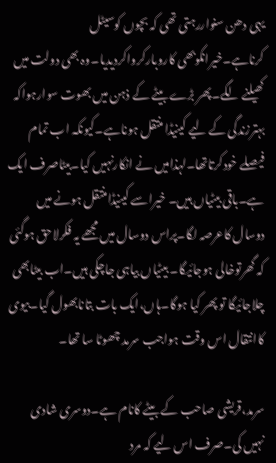یہی دھن سنواررہتی تھی کہ بچوں کوسیٹل کرناہے۔خیرانکوبھی کاروبارکرواکردیدیا۔وہ بھی دولت میں کھیلنے لگے۔پھر بڑے بیٹے کے ذہن میں بھوت سوارہواکہ بہترزندگی کے لیے کینیڈا منتقل ہوناہے۔کیونکہ اب تمام فیصلے خودکرتاتھا۔لہذامیں نے انکارنہیں کیا۔بیٹاصرف ایک ہے۔باقی بیٹیاں ہیں۔ خیراسے کینیڈامنتقل ہونے میں دوسال کاعرصہ لگا۔پراس دوسال میں مجھے یہ فکرلاحق ہوگئی کہ گھرتوخالی ہوجائیگا۔ بیٹیاں بیاہی جاچکی ہیں۔اب بیٹابھی چلاجائیگا تو پھر کیا ہوگا۔ہاں،ایک بات بتانابھول گیا۔بیوی کاانتقال اس وقت ہواجب سرمد چھوٹا سا تھا۔

سرمد،قریشی صاحب کے بیٹے کانام ہے۔دوسری شادی نہیں کی۔صرف اس لیے کہ مرد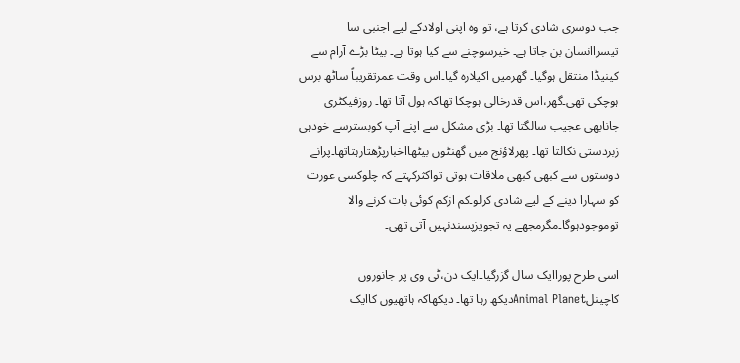جب دوسری شادی کرتا ہے، تو وہ اپنی اولادکے لیے اجنبی سا تیسراانسان بن جاتا ہے۔ خیرسوچنے سے کیا ہوتا ہے۔ بیٹا بڑے آرام سے کینیڈا منتقل ہوگیا۔ گھرمیں اکیلارہ گیا۔اس وقت عمرتقریباً ساٹھ برس ہوچکی تھی۔گھر،اس قدرخالی ہوچکا تھاکہ ہول آتا تھا۔ روزفیکٹری جانابھی عجیب سالگتا تھا۔ بڑی مشکل سے اپنے آپ کوبسترسے خودہی زبردستی نکالتا تھا۔ پھرلاؤنج میں گھنٹوں بیٹھااخبارپڑھتارہتاتھا۔پرانے دوستوں سے کبھی کبھی ملاقات ہوتی تواکثرکہتے کہ چلوکسی عورت کو سہارا دینے کے لیے شادی کرلو۔کم ازکم کوئی بات کرنے والا توموجودہوگا۔مگرمجھے یہ تجویزپسندنہیں آتی تھی۔

اسی طرح پوراایک سال گزرگیا۔ایک دن،ٹی وی پر جانوروں کاچینلAnimal Planetدیکھ رہا تھا۔ دیکھاکہ ہاتھیوں کاایک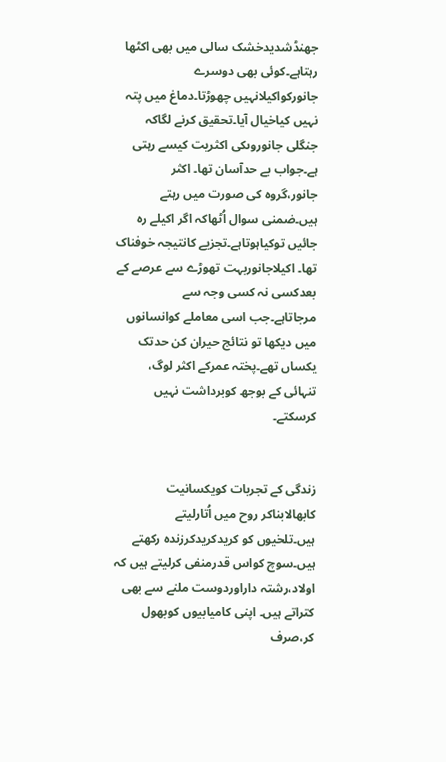جھنڈشدیدخشک سالی میں بھی اکٹھا رہتاہے۔کوئی بھی دوسرے جانورکواکیلانہیں چھوڑتا۔دماغ میں پتہ نہیں کیاخیال آیا۔تحقیق کرنے لگاکہ جنگلی جانوروںکی اکثریت کیسے رہتی ہے۔جواب بے حدآسان تھا۔ اکثر جانور،گروہ کی صورت میں رہتے ہیں۔ضمنی سوال اُٹھاکہ اگر اکیلے رہ جائیں توکیاہوتاہے۔تجزیے کانتیجہ خوفناک تھا۔ اکیلاجانوربہت تھوڑے سے عرصے کے بعدکسی نہ کسی وجہ سے مرجاتاہے۔جب اسی معاملے کوانسانوں میں دیکھا تو نتائج حیران کن حدتک یکساں تھے۔پختہ عمرکے اکثر لوگ، تنہائی کے بوجھ کوبرداشت نہیں کرسکتے۔


زندگی کے تجربات کویکسانیت کابھالابناکر روح میں اُتارلیتے ہیں۔تلخیوں کو کریدکریدکرزندہ رکھتے ہیں۔سوچ کواس قدرمنفی کرلیتے ہیں کہ اولاد،رشتہ داراوردوست ملنے سے بھی کتراتے ہیں۔ اپنی کامیابیوں کوبھول کر،صرف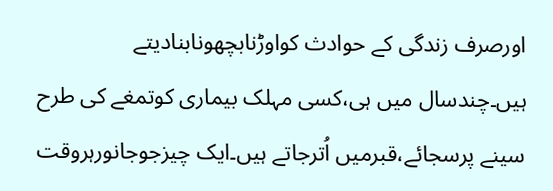اورصرف زندگی کے حوادث کواوڑنابچھونابنادیتے ہیں۔چندسال میں ہی،کسی مہلک بیماری کوتمغے کی طرح سینے پرسجائے،قبرمیں اُترجاتے ہیں۔ایک چیزجوجانورہروقت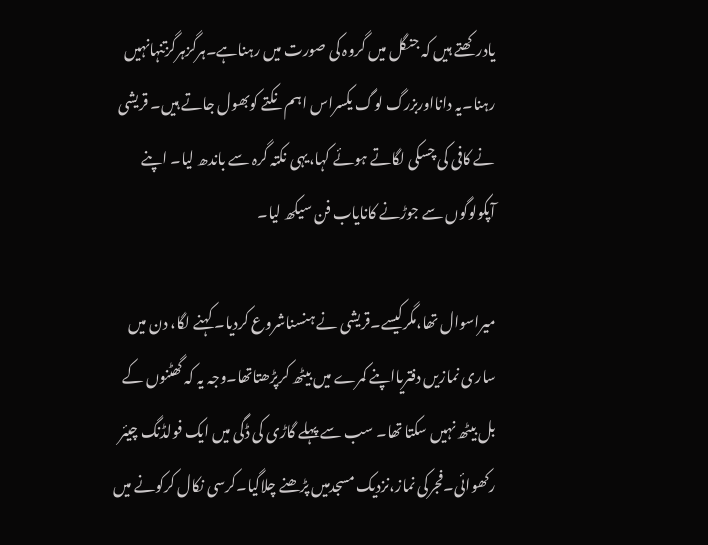یادرکھتے ہیں کہ جنگل میں گروہ کی صورت میں رہناہے۔ہرگزہرگزتنہانہیں رہنا۔یہ دانااوربزرگ لوگ یکسراس اہم نکتے کوبھول جاتے ہیں۔ قریشی نے کافی کی چسکی لگاتے ہوئے کہا،یہی نکتہ گرہ سے باندھ لیا۔ اپنے آپکولوگوں سے جوڑنے کانایاب فن سیکھ لیا۔

میراسوال تھا،مگرکیسے۔قریشی نے ہنسناشروع کردیا۔ کہنے لگا، دن میں ساری نمازیں دفتریااپنے کمرے میں بیٹھ کرپڑھتاتھا۔وجہ یہ کہ گھٹنوں کے بل بیٹھ نہیں سکتا تھا۔ سب سے پہلے گاڑی کی ڈگی میں ایک فولڈنگ چیئر رکھوائی۔فجرکی نماز،نزدیک مسجدمیں پڑھنے چلاگیا۔کرسی نکال کرکونے میں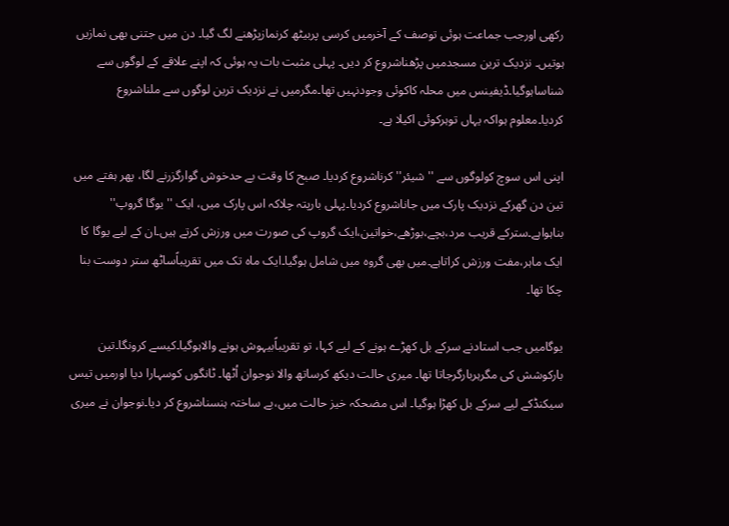رکھی اورجب جماعت ہوئی توصف کے آخرمیں کرسی پربیٹھ کرنمازپڑھنے لگ گیا۔ دن میں جتنی بھی نمازیں ہوتیں۔ نزدیک ترین مسجدمیں پڑھناشروع کر دیں۔ پہلی مثبت بات یہ ہوئی کہ اپنے علاقے کے لوگوں سے شناساہوگیا۔ڈیفینس میں محلہ کاکوئی وجودنہیں تھا۔مگرمیں نے نزدیک ترین لوگوں سے ملناشروع کردیا۔معلوم ہواکہ یہاں توہرکوئی اکیلا ہے۔

اپنی اس سوچ کولوگوں سے ''شیئر'' کرناشروع کردیا۔ صبح کا وقت بے حدخوش گوارگزرنے لگا، پھر ہفتے میں تین دن گھرکے نزدیک پارک میں جاناشروع کردیا۔پہلی بارپتہ چلاکہ اس پارک میں، ایک ''یوگا گروپ'' بناہواہے۔سترکے قریب مرد،بچے،بوڑھے،خواتین،ایک گروپ کی صورت میں ورزش کرتے ہیں۔ان کے لیے یوگا کا ایک ماہر،مفت ورزش کراتاہے۔میں بھی گروہ میں شامل ہوگیا۔ایک ماہ تک میں تقریباًساٹھ ستر دوست بنا چکا تھا۔

یوگامیں جب استادنے سرکے بل کھڑے ہونے کے لیے کہا، تو تقریباًبیہوش ہونے والاہوگیا۔کیسے کرونگا۔تین بارکوشش کی مگرہربارگرجاتا تھا۔ میری حالت دیکھ کرساتھ والا نوجوان اُٹھا۔ ٹانگوں کوسہارا دیا اورمیں تیس سیکنڈکے لیے سرکے بل کھڑا ہوگیا۔ اس مضحکہ خیز حالت میں،بے ساختہ ہنسناشروع کر دیا۔نوجوان نے میری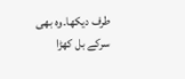طرف دیکھا۔وہ بھی سرکے بل کھڑا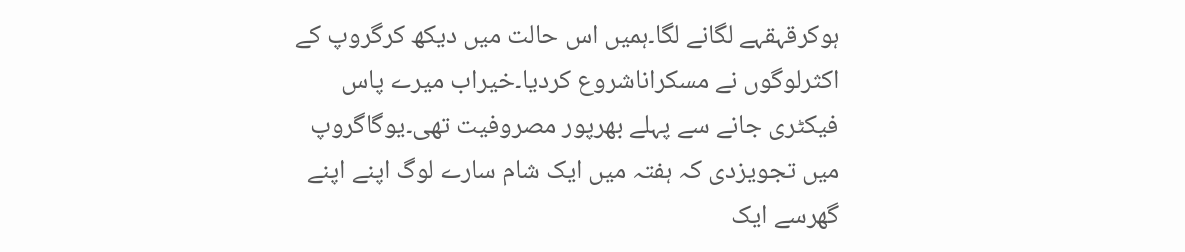ہوکرقہقہے لگانے لگا۔ہمیں اس حالت میں دیکھ کرگروپ کے اکثرلوگوں نے مسکراناشروع کردیا۔خیراب میرے پاس فیکٹری جانے سے پہلے بھرپور مصروفیت تھی۔یوگاگروپ میں تجویزدی کہ ہفتہ میں ایک شام سارے لوگ اپنے اپنے گھرسے ایک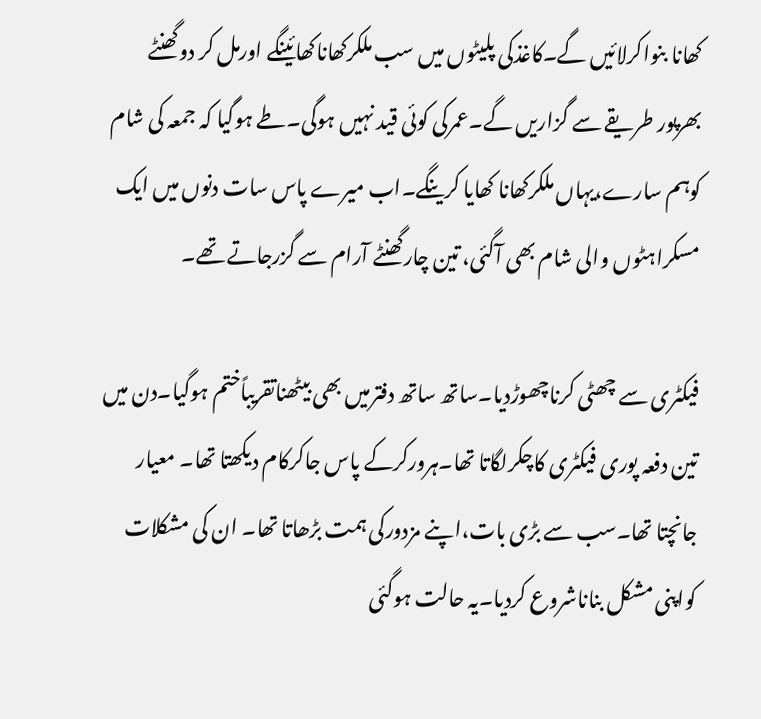کھانا بنواکرلائیں گے۔کاغذکی پلیٹوں میں سب ملکرکھاناکھائینگے اورمل کر دوگھنٹے بھرپور طریقے سے گزاریں گے۔عمرکی کوئی قید نہیں ہوگی۔طے ہوگیا کہ جمعہ کی شام کوہم سارے،یہاں ملکرکھانا کھایا کرینگے۔اب میرے پاس سات دنوں میں ایک مسکراہٹوں والی شام بھی آگئی، تین چارگھنٹے آرام سے گزرجاتے تھے۔

فیکٹری سے چھٹی کرناچھوڑدیا۔ساتھ ساتھ دفترمیں بھی بیٹھناتقریباًختم ہوگیا۔دن میں تین دفعہ پوری فیکٹری کاچکرلگاتا تھا۔ہرورکرکے پاس جاکرکام دیکھتا تھا۔ معیار جانچتا تھا۔سب سے بڑی بات،اپنے مزدورکی ہمت بڑھاتا تھا۔ ان کی مشکلات کواپنی مشکل بناناشروع کردیا۔یہ حالت ہوگئی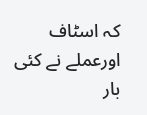کہ اسٹاف اورعملے نے کئی بار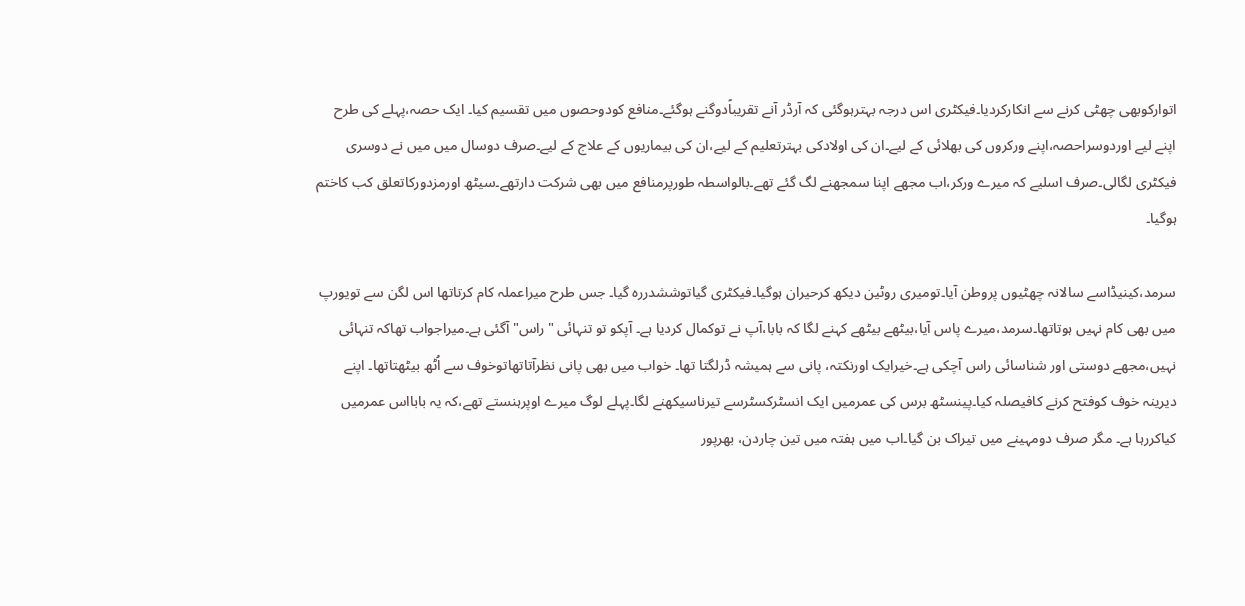اتوارکوبھی چھٹی کرنے سے انکارکردیا۔فیکٹری اس درجہ بہترہوگئی کہ آرڈر آنے تقریباًدوگنے ہوگئے۔منافع کودوحصوں میں تقسیم کیا۔ ایک حصہ،پہلے کی طرح اپنے لیے اوردوسراحصہ،اپنے ورکروں کی بھلائی کے لیے۔ان کی اولادکی بہترتعلیم کے لیے،ان کی بیماریوں کے علاج کے لیے۔صرف دوسال میں میں نے دوسری فیکٹری لگالی۔صرف اسلیے کہ میرے ورکر،اب مجھے اپنا سمجھنے لگ گئے تھے۔بالواسطہ طورپرمنافع میں بھی شرکت دارتھے۔سیٹھ اورمزدورکاتعلق کب کاختم ہوگیا۔

سرمد،کینیڈاسے سالانہ چھٹیوں پروطن آیا۔تومیری روٹین دیکھ کرحیران ہوگیا۔فیکٹری گیاتوششدررہ گیا۔ جس طرح میراعملہ کام کرتاتھا اس لگن سے تویورپ میں بھی کام نہیں ہوتاتھا۔سرمد،میرے پاس آیا،بیٹھے بیٹھے کہنے لگا کہ بابا،آپ نے توکمال کردیا ہے۔ آپکو تو تنہائی "راس" آگئی ہے۔میراجواب تھاکہ تنہائی نہیں،مجھے دوستی اور شناسائی راس آچکی ہے۔خیرایک اورنکتہ، پانی سے ہمیشہ ڈرلگتا تھا۔ خواب میں بھی پانی نظرآتاتھاتوخوف سے اُٹھ بیٹھتاتھا۔ اپنے دیرینہ خوف کوفتح کرنے کافیصلہ کیا۔پینسٹھ برس کی عمرمیں ایک انسٹرکسٹرسے تیرناسیکھنے لگا۔پہلے لوگ میرے اوپرہنستے تھے،کہ یہ بابااس عمرمیں کیاکررہا ہے۔ مگر صرف دومہینے میں تیراک بن گیا۔اب میں ہفتہ میں تین چاردن، بھرپور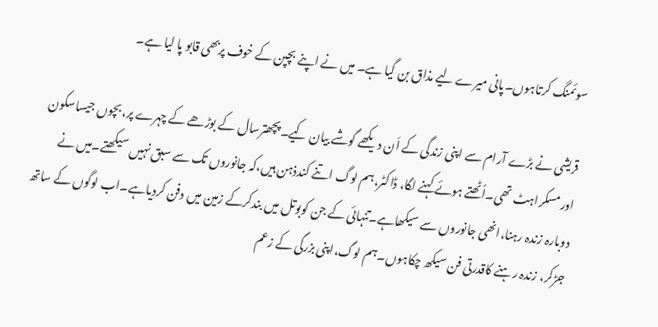سوئمنگ کرتاہوں۔پانی میرے لیے مذاق بن گیا ہے۔ میں نے اپنے بچپن کے خوف پربھی قابو پا لیا ہے۔

قریشی نے بڑے آرام سے اپنی زندگی کے اَن دیکھے گوشے بیان کیے۔پچھترسال کے بوڑھے کے چہرے پر، بچوں جیساسکون اورمسکراہٹ تھی۔اُٹھتے ہوئے کہنے لگا، ڈاکٹر،ہم لوگ اتنے کندذہن ہیں،کہ جانوروں تک سے سبق نہیں سیکھتے۔میں نے دوبارہ زندہ رہنا،انھی جانوروں سے سیکھاہے۔تنہائی کے جن کوبوتل میں بندکرکے زمین میں دفن کردیاہے۔اب لوگوں کے ساتھ جڑکر، زندہ رہنے کاقدرتی فن سیکھ چکاہوں۔ہم لوگ،اپنی بزرگی کے زعم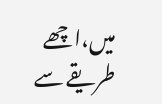میں،اچھے طریقے سے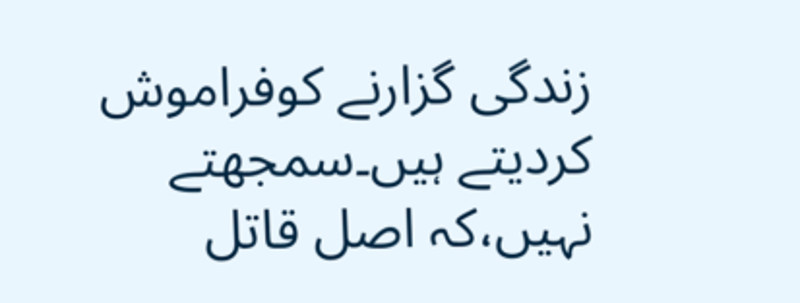زندگی گزارنے کوفراموش کردیتے ہیں۔سمجھتے نہیں،کہ اصل قاتل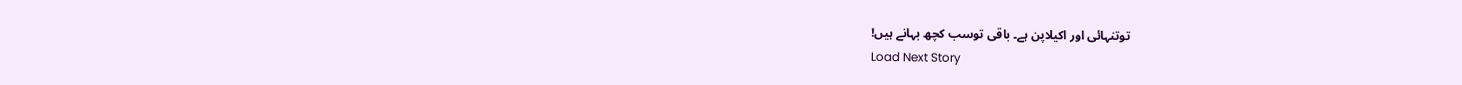توتنہائی اور اکیلاپن ہے۔ باقی توسب کچھ بہانے ہیں!
Load Next Story